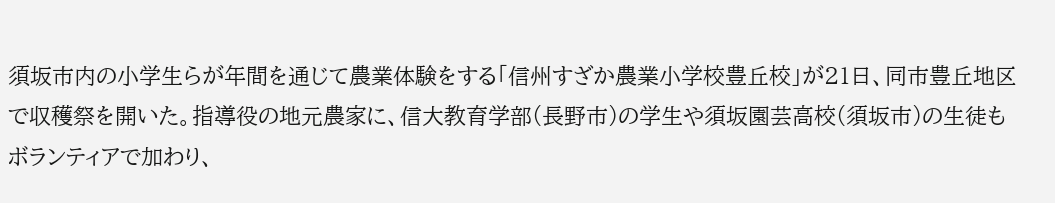須坂市内の小学生らが年間を通じて農業体験をする「信州すざか農業小学校豊丘校」が21日、同市豊丘地区で収穫祭を開いた。指導役の地元農家に、信大教育学部(長野市)の学生や須坂園芸高校(須坂市)の生徒もボランティアで加わり、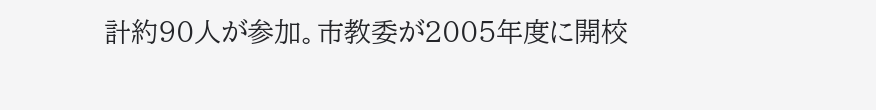計約90人が参加。市教委が2005年度に開校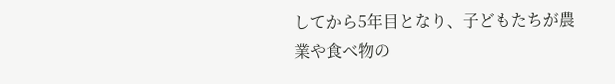してから5年目となり、子どもたちが農業や食べ物の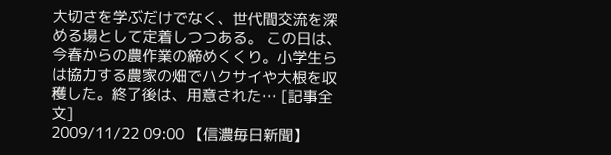大切さを学ぶだけでなく、世代間交流を深める場として定着しつつある。 この日は、今春からの農作業の締めくくり。小学生らは協力する農家の畑でハクサイや大根を収穫した。終了後は、用意された… [記事全文]
2009/11/22 09:00 【信濃毎日新聞】